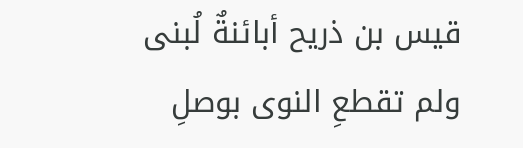قيس بن ذريح أبائنةٌ لُبنى ولم تقطعِ النوى بوصلِ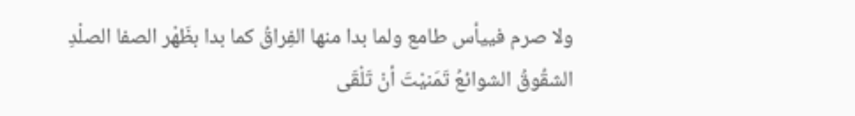ولا صرم فييأس طامع ولما بدا منها الفِراقُ كما بدا بظَهْر الصفا الصلْدِ الشقُوقُ الشوائعُ تَمَنيْتَ أنْ تَلْقَى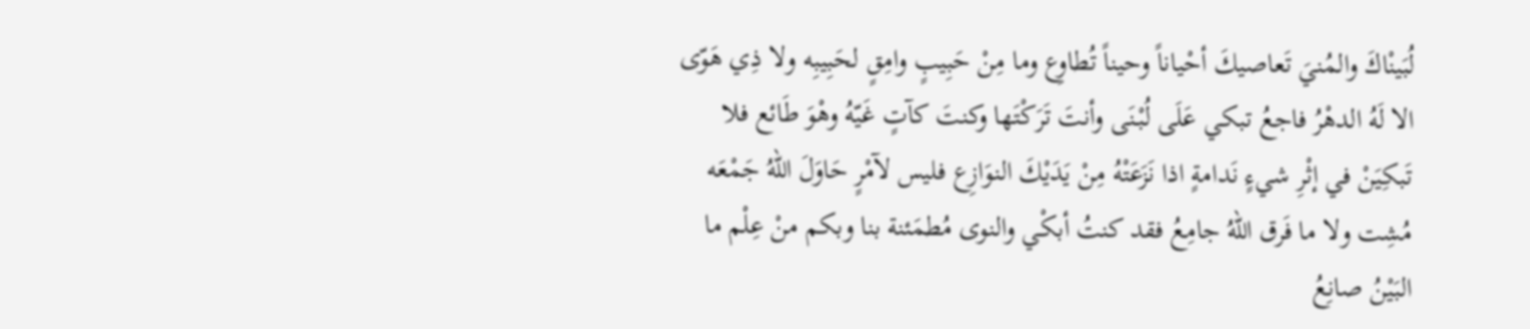لُبَينْاكَ والمُنيَ تَعاصيكَ أحْياناً وحيناً تُطاوِع وما مِنْ حَبِيبٍ وامِقٍ لحَبِيبِه ولا ذِي هَوّى الا لَهُ الدهْرُ فاجعُ تبكي عَلَى لُبْنَى وأنتَ تَرَكْتَها وكنتَ كآتٍ غَيّهُ وهْوَ طَائع فلا تَبكِيَنْ في إثْرِ شيءٍ نَدامةٍ اذا نَزَعَتْهُ مِنْ يَدَيْكَ النوَازِع فليس لآمْرٍ حَاوَلَ اللهُ جَمْعَه مُشِت ولا ما فَرق اللهُ جامِعُ فقد كنتُ أبكْي والنوى مُطمَئنة بنا وبكم منْ عِلْم ما البَيْنُ صانِعُ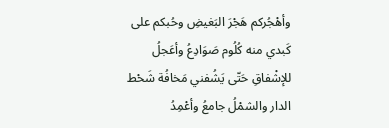وأهْجُركم هَجْرَ البَغيضِ وحُبكم على كَبدي منه كُلُوم صَوَادِعُ وأعَجلُ للإشْفاقِ حَتّى يَشُفني مَخافُة شَحْط الدار والشمْلُ جامعُ وأعْمِدُ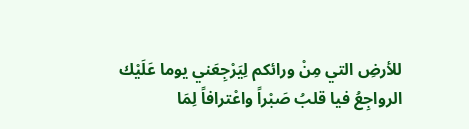للأرضِ التي مِنْ ورائكم لِيَرْجِعَني يوما عَلَيْك الرواجِعُ فيا قلبُ صَبْراً واعْترافاً لِمَا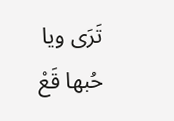تَرَى ويا حُبها قَعْ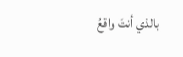بالذي أنتَ واقعُ